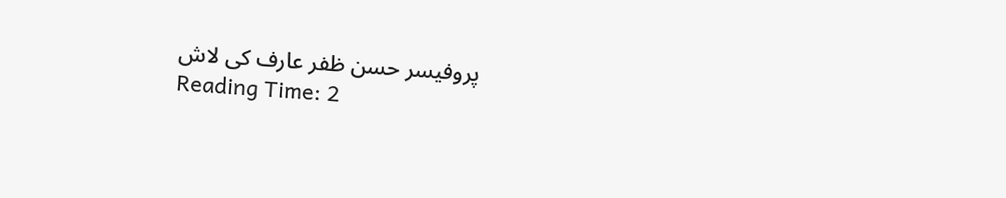پروفیسر حسن ظفر عارف کی لاش
Reading Time: 2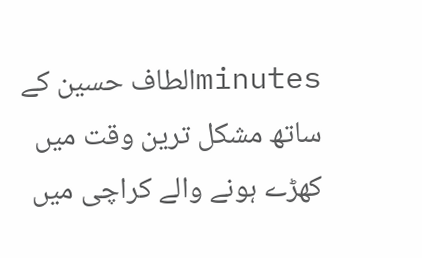minutesالطاف حسین کے ساتھ مشکل ترین وقت میں کھڑے ہونے والے کراچی میں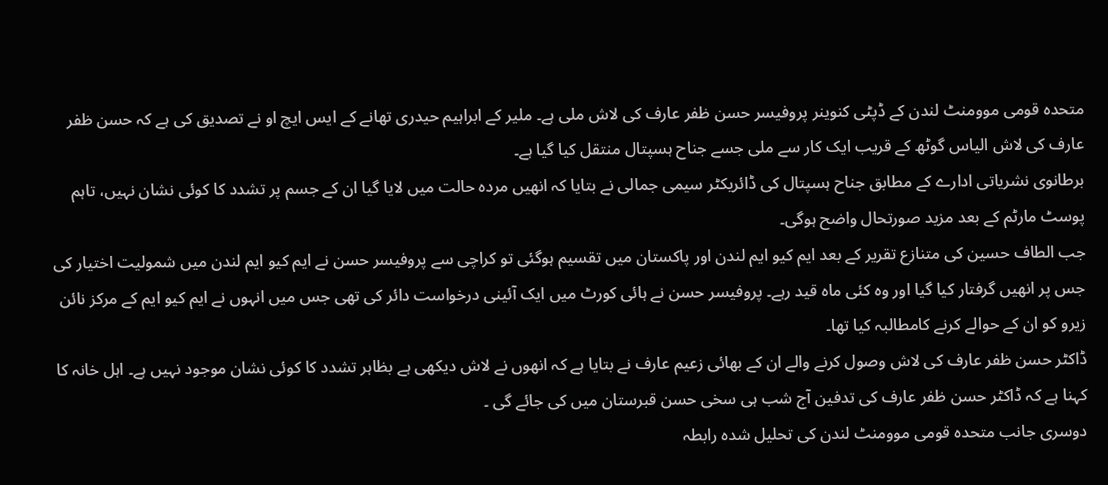متحدہ قومی موومنٹ لندن کے ڈپٹی کنوینر پروفیسر حسن ظفر عارف کی لاش ملی ہے۔ ملیر کے ابراہیم حیدری تھانے کے ایس ایچ او نے تصدیق کی ہے کہ حسن ظفر عارف کی لاش الیاس گوٹھ کے قریب ایک کار سے ملی جسے جناح ہسپتال منتقل کیا گیا ہے۔
برطانوی نشریاتی ادارے کے مطابق جناح ہسپتال کی ڈائریکٹر سیمی جمالی نے بتایا کہ انھیں مردہ حالت میں لایا گیا ان کے جسم پر تشدد کا کوئی نشان نہیں، تاہم پوسٹ مارٹم کے بعد مزید صورتحال واضح ہوگی۔
جب الطاف حسین کی متنازع تقریر کے بعد ایم کیو ایم لندن اور پاکستان میں تقسیم ہوگئی تو کراچی سے پروفیسر حسن نے ایم کیو ایم لندن میں شمولیت اختیار کی جس پر انھیں گرفتار کیا گیا اور وہ کئی ماہ قید رہے۔ پروفیسر حسن نے ہائی کورٹ میں ایک آئینی درخواست دائر کی تھی جس میں انہوں نے ایم کیو ایم کے مرکز نائن زیرو کو ان کے حوالے کرنے کامطالبہ کیا تھا۔
ڈاکٹر حسن ظفر عارف کی لاش وصول کرنے والے ان کے بھائی زعیم عارف نے بتایا ہے کہ انھوں نے لاش دیکھی ہے بظاہر تشدد کا کوئی نشان موجود نہیں ہے۔ اہل خانہ کا کہنا ہے کہ ڈاکٹر حسن ظفر عارف کی تدفین آج شب ہی سخی حسن قبرستان میں کی جائے گی ۔
دوسری جانب متحدہ قومی موومنٹ لندن کی تحلیل شدہ رابطہ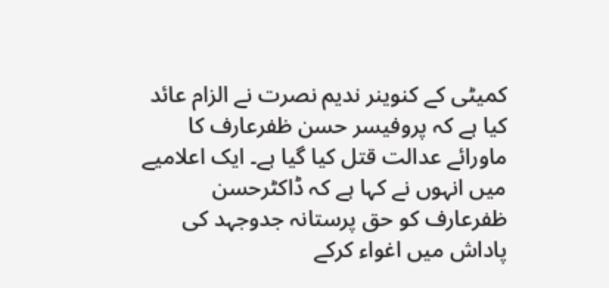کمیٹی کے کنوینر ندیم نصرت نے الزام عائد کیا ہے کہ پروفیسر حسن ظفرعارف کا ماورائے عدالت قتل کیا گیا ہے۔ ایک اعلامیے میں انہوں نے کہا ہے کہ ڈاکٹرحسن ظفرعارف کو حق پرستانہ جدوجہد کی پاداش میں اغواء کرکے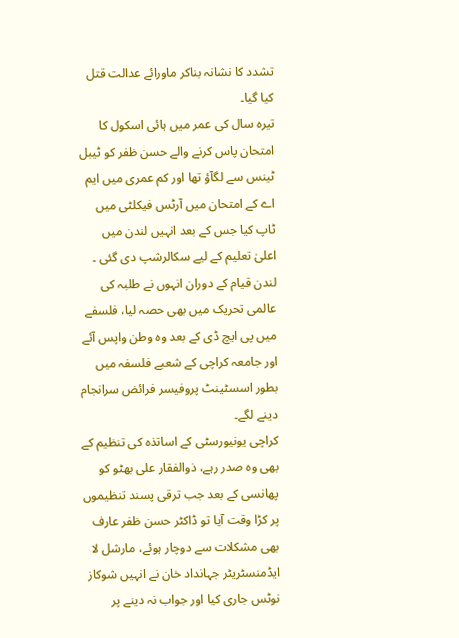تشدد کا نشانہ بناکر ماورائے عدالت قتل کیا گیا۔
تیرہ سال کی عمر میں ہائی اسکول کا امتحان پاس کرنے والے حسن ظفر کو ٹیبل ٹینس سے لگآؤ تھا اور کم عمری میں ایم اے کے امتحان میں آرٹس فیکلٹی میں ٹاپ کیا جس کے بعد انہیں لندن میں اعلیٰ تعلیم کے لیے سکالرشپ دی گئی ۔
لندن قیام کے دوران انہوں نے طلبہ کی عالمی تحریک میں بھی حصہ لیا، فلسفے میں پی ایچ ڈی کے بعد وہ وطن واپس آئے اور جامعہ کراچی کے شعبے فلسفہ میں بطور اسسٹینٹ پروفیسر فرائض سرانجام دینے لگے۔
کراچی یونیورسٹی کے اساتذہ کی تنظیم کے بھی وہ صدر رہے، ذوالفقار علی بھٹو کو پھانسی کے بعد جب ترقی پسند تنظیموں پر کڑا وقت آیا تو ڈاکٹر حسن ظفر عارف بھی مشکلات سے دوچار ہوئے، مارشل لا ایڈمنسٹریٹر جہانداد خان نے انہیں شوکاز نوٹس جاری کیا اور جواب نہ دینے پر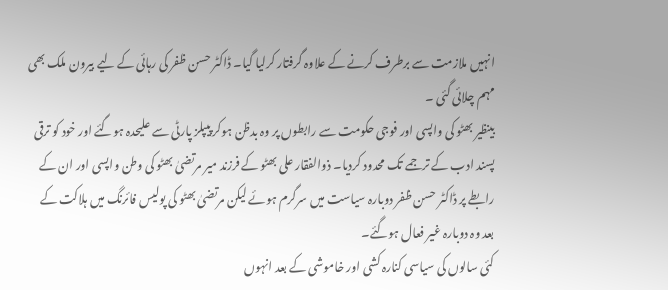انہیں ملازمت سے برطرف کرنے کے علاوہ گرفتار کرلیا گیا۔ ڈاکٹر حسن ظفر کی رہائی کے لیے بیرون ملک بھی مہم چلائی گئی ۔
بینظیر بھٹو کی واپسی اور فوجی حکومت سے رابطوں پر وہ بدظن ہوکر پیپلز پارٹی سے علیحدہ ہوگئے اور خود کو ترقی پسند ادب کے ترجمے تک محدود کردیا۔ ذوالفقار علی بھٹو کے فرزند میر مرتضیٰ بھٹو کی وطن واپسی اور ان کے رابطے پر ڈاکٹر حسن ظفر دوبارہ سیاست میں سرگرم ہوئے لیکن مرتضیٰ بھٹو کی پولیس فائرنگ میں ہلاکت کے بعد وہ دوبارہ غیر فعال ہوگئے۔
کئی سالوں کی سیاسی کنارہ کشی اور خاموشی کے بعد انہوں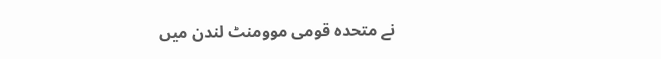نے متحدہ قومی موومنٹ لندن میں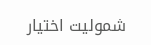شمولیت اختیار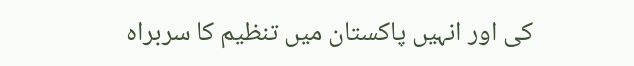کی اور انہیں پاکستان میں تنظیم کا سربراہ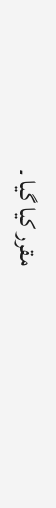مقرر کیا گیا ۔